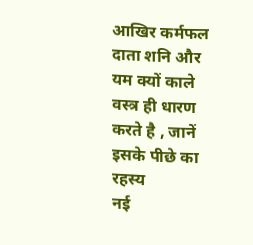आखिर कर्मफल दाता शनि और यम क्यों काले वस्त्र ही धारण करते है , जानें इसके पीछे का रहस्य
नई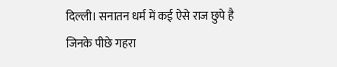दिल्ली। सनातन धर्म में कई ऐसे राज छुपे है जिनके पीछे गहरा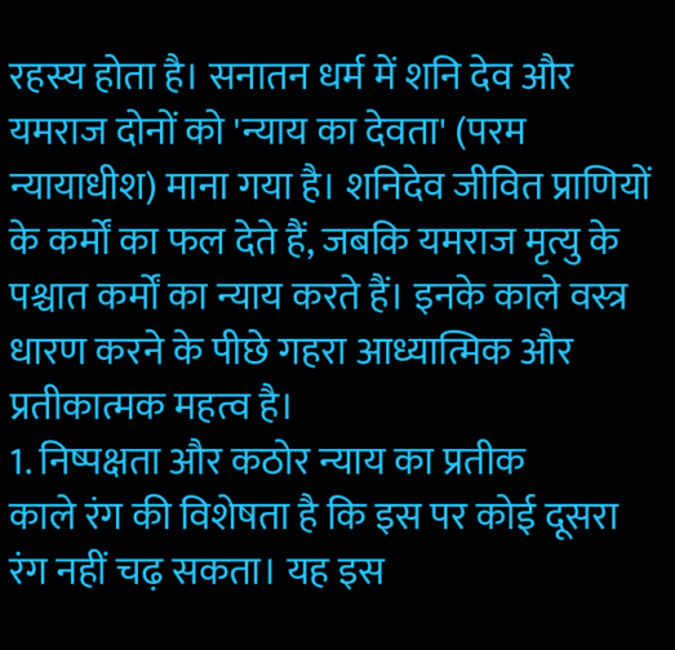रहस्य होता है। सनातन धर्म में शनि देव और यमराज दोनों को 'न्याय का देवता' (परम न्यायाधीश) माना गया है। शनिदेव जीवित प्राणियों के कर्मों का फल देते हैं, जबकि यमराज मृत्यु के पश्चात कर्मों का न्याय करते हैं। इनके काले वस्त्र धारण करने के पीछे गहरा आध्यात्मिक और प्रतीकात्मक महत्व है।
1. निष्पक्षता और कठोर न्याय का प्रतीक
काले रंग की विशेषता है कि इस पर कोई दूसरा रंग नहीं चढ़ सकता। यह इस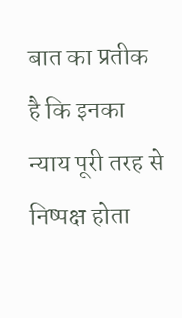बात का प्रतीक है कि इनका न्याय पूरी तरह से निष्पक्ष होता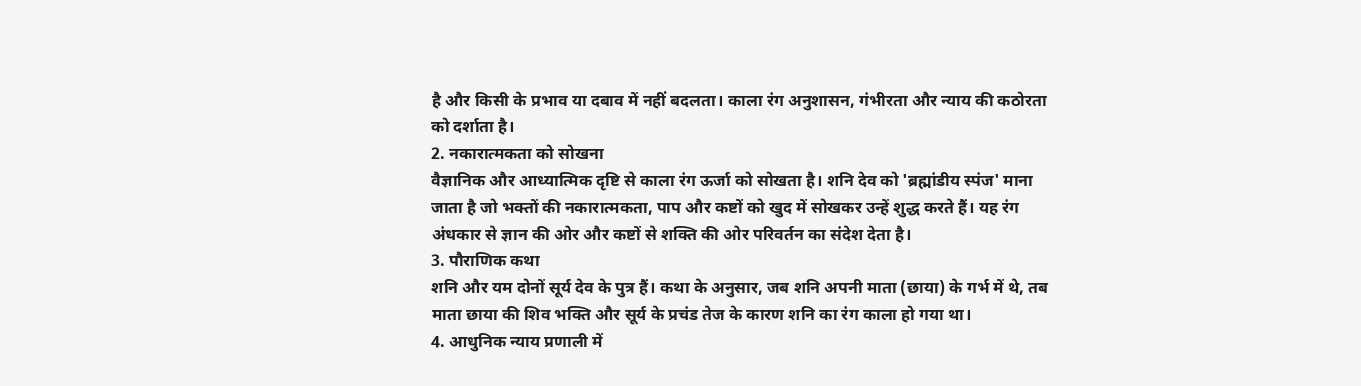है और किसी के प्रभाव या दबाव में नहीं बदलता। काला रंग अनुशासन, गंभीरता और न्याय की कठोरता को दर्शाता है।
2. नकारात्मकता को सोखना
वैज्ञानिक और आध्यात्मिक दृष्टि से काला रंग ऊर्जा को सोखता है। शनि देव को 'ब्रह्मांडीय स्पंज' माना जाता है जो भक्तों की नकारात्मकता, पाप और कष्टों को खुद में सोखकर उन्हें शुद्ध करते हैं। यह रंग अंधकार से ज्ञान की ओर और कष्टों से शक्ति की ओर परिवर्तन का संदेश देता है।
3. पौराणिक कथा
शनि और यम दोनों सूर्य देव के पुत्र हैं। कथा के अनुसार, जब शनि अपनी माता (छाया) के गर्भ में थे, तब माता छाया की शिव भक्ति और सूर्य के प्रचंड तेज के कारण शनि का रंग काला हो गया था।
4. आधुनिक न्याय प्रणाली में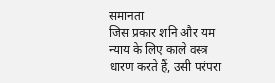समानता
जिस प्रकार शनि और यम न्याय के लिए काले वस्त्र धारण करते हैं, उसी परंपरा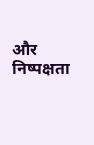और निष्पक्षता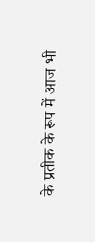के प्रतीक के रूप में आज भी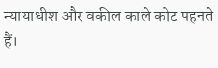न्यायाधीश और वकील काले कोट पहनते हैं।